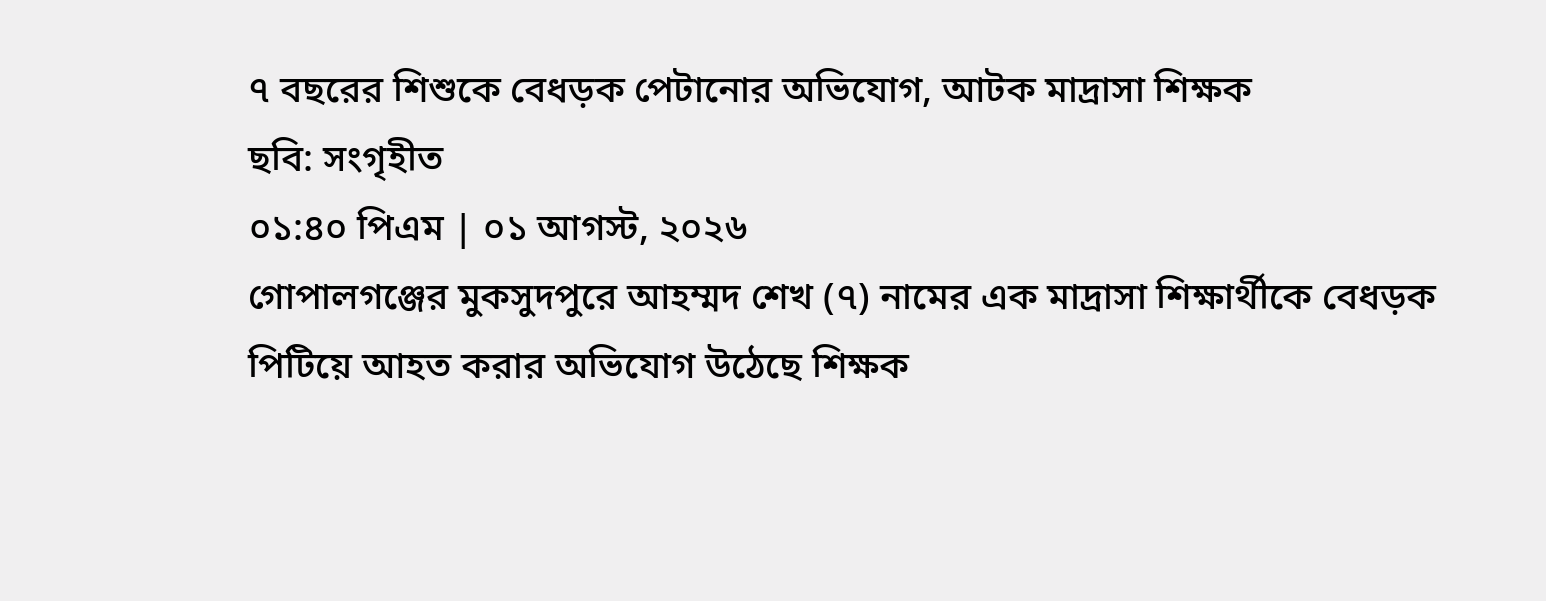৭ বছরের শিশুকে বেধড়ক পেটানোর অভিযোগ, আটক মাদ্রাসা শিক্ষক
ছবি: সংগৃহীত
০১:৪০ পিএম | ০১ আগস্ট, ২০২৬
গোপালগঞ্জের মুকসুদপুরে আহম্মদ শেখ (৭) নামের এক মাদ্রাসা শিক্ষার্থীকে বেধড়ক পিটিয়ে আহত করার অভিযোগ উঠেছে শিক্ষক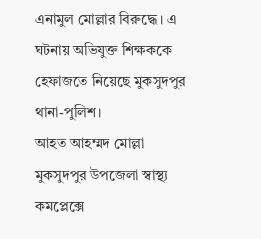এনামুল মোল্লার বিরুদ্ধে। এ ঘটনায় অভিযুক্ত শিক্ষককে হেফাজতে নিয়েছে মুকসুদপুর থানা-পুলিশ।
আহত আহম্মদ মোল্লা মুকসুদপুর উপজেলা স্বাস্থ্য কমপ্লেক্সে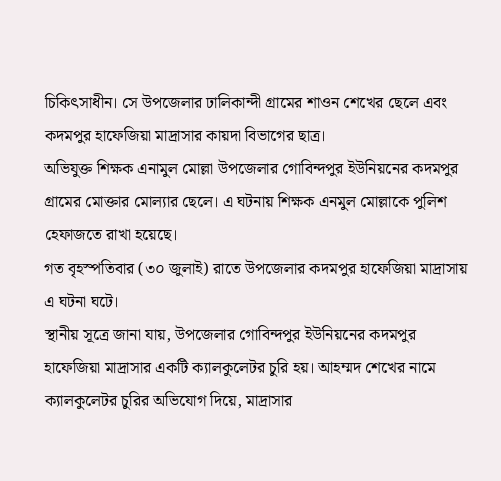চিকিৎসাধীন। সে উপজেলার ঢালিকান্দী গ্রামের শাওন শেখের ছেলে এবং কদমপুর হাফেজিয়া মাদ্রাসার কায়দা বিভাগের ছাত্র।
অভিযুক্ত শিক্ষক এনামুল মোল্লা উপজেলার গোবিন্দপুর ইউনিয়নের কদমপুর গ্রামের মোক্তার মোল্যার ছেলে। এ ঘটনায় শিক্ষক এনমুল মোল্লাকে পুলিশ হেফাজতে রাখা হয়েছে।
গত বৃহস্পতিবার (৩০ জুলাই) রাতে উপজেলার কদমপুর হাফেজিয়া মাদ্রাসায় এ ঘটনা ঘটে।
স্থানীয় সূত্রে জানা যায়, উপজেলার গোবিন্দপুর ইউনিয়নের কদমপুর হাফেজিয়া মাদ্রাসার একটি ক্যালকুলেটর চুরি হয়। আহম্মদ শেখের নামে ক্যালকুলেটর চুরির অভিযোগ দিয়ে, মাদ্রাসার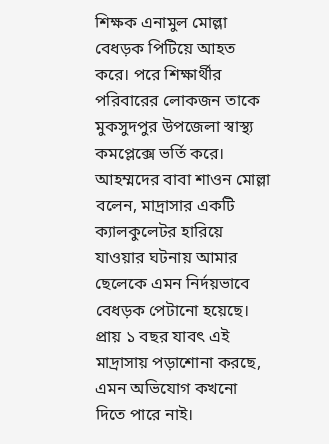শিক্ষক এনামুল মোল্লা বেধড়ক পিটিয়ে আহত করে। পরে শিক্ষার্থীর পরিবারের লোকজন তাকে মুকসুদপুর উপজেলা স্বাস্থ্য কমপ্লেক্সে ভর্তি করে।
আহম্মদের বাবা শাওন মোল্লা বলেন, মাদ্রাসার একটি ক্যালকুলেটর হারিয়ে যাওয়ার ঘটনায় আমার ছেলেকে এমন নির্দয়ভাবে বেধড়ক পেটানো হয়েছে। প্রায় ১ বছর যাবৎ এই মাদ্রাসায় পড়াশোনা করছে, এমন অভিযোগ কখনো দিতে পারে নাই।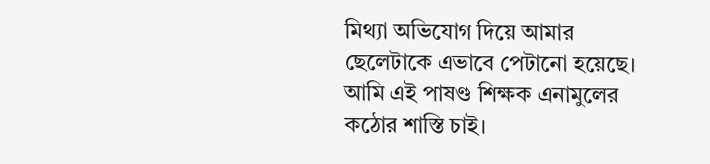মিথ্যা অভিযোগ দিয়ে আমার ছেলেটাকে এভাবে পেটানো হয়েছে। আমি এই পাষণ্ড শিক্ষক এনামুলের কঠোর শাস্তি চাই।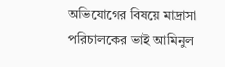অভিযোগের বিষয়ে মাদ্রাসা পরিচালকের ভাই আমিনুল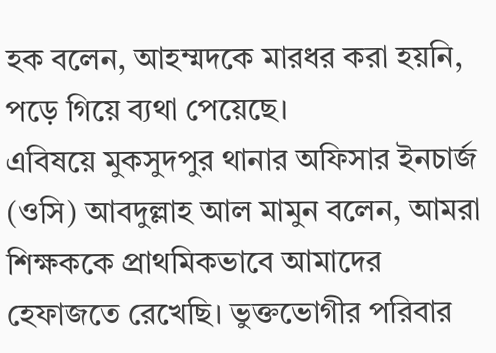হক বলেন, আহম্মদকে মারধর করা হয়নি, পড়ে গিয়ে ব্যথা পেয়েছে।
এবিষয়ে মুকসুদপুর থানার অফিসার ইনচার্জ (ওসি) আবদুল্লাহ আল মামুন বলেন, আমরা শিক্ষককে প্রাথমিকভাবে আমাদের হেফাজতে রেখেছি। ভুক্তভোগীর পরিবার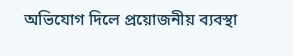অভিযোগ দিলে প্রয়োজনীয় ব্যবস্থা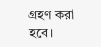গ্রহণ করা হবে।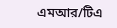এমআর/টিএ